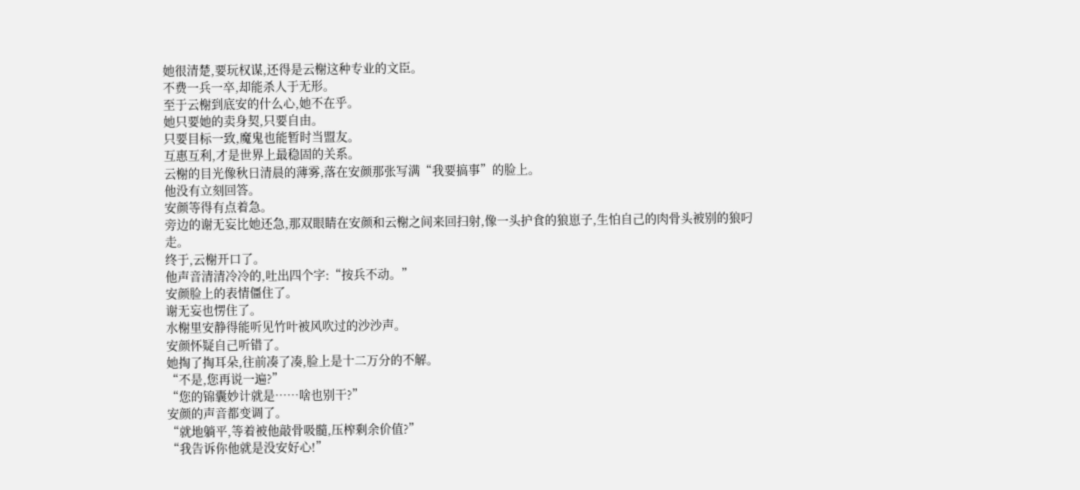她很清楚,要玩权谋,还得是云榭这种专业的文臣。
不费一兵一卒,却能杀人于无形。
至于云榭到底安的什么心,她不在乎。
她只要她的卖身契,只要自由。
只要目标一致,魔鬼也能暂时当盟友。
互惠互利,才是世界上最稳固的关系。
云榭的目光像秋日清晨的薄雾,落在安颜那张写满“我要搞事”的脸上。
他没有立刻回答。
安颜等得有点着急。
旁边的谢无妄比她还急,那双眼睛在安颜和云榭之间来回扫射,像一头护食的狼崽子,生怕自己的肉骨头被别的狼叼走。
终于,云榭开口了。
他声音清清冷冷的,吐出四个字:“按兵不动。”
安颜脸上的表情僵住了。
谢无妄也愣住了。
水榭里安静得能听见竹叶被风吹过的沙沙声。
安颜怀疑自己听错了。
她掏了掏耳朵,往前凑了凑,脸上是十二万分的不解。
“不是,您再说一遍?”
“您的锦囊妙计就是……啥也别干?”
安颜的声音都变调了。
“就地躺平,等着被他敲骨吸髓,压榨剩余价值?”
“我告诉你他就是没安好心!”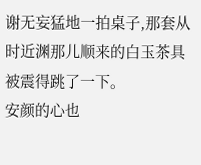谢无妄猛地一拍桌子,那套从时近渊那儿顺来的白玉茶具被震得跳了一下。
安颜的心也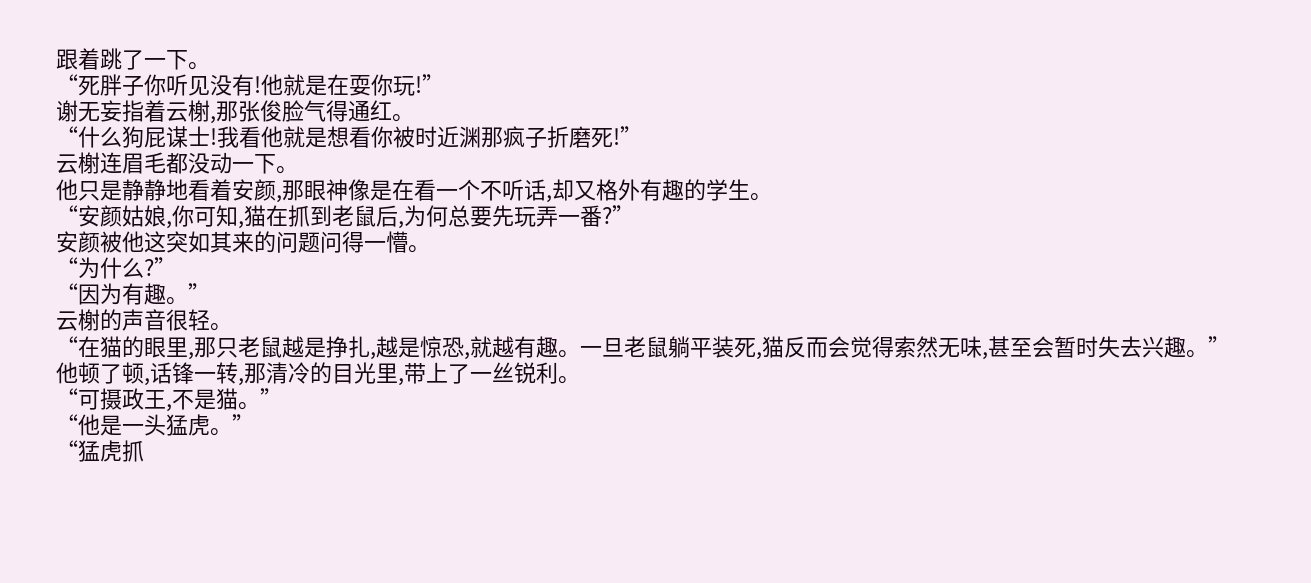跟着跳了一下。
“死胖子你听见没有!他就是在耍你玩!”
谢无妄指着云榭,那张俊脸气得通红。
“什么狗屁谋士!我看他就是想看你被时近渊那疯子折磨死!”
云榭连眉毛都没动一下。
他只是静静地看着安颜,那眼神像是在看一个不听话,却又格外有趣的学生。
“安颜姑娘,你可知,猫在抓到老鼠后,为何总要先玩弄一番?”
安颜被他这突如其来的问题问得一懵。
“为什么?”
“因为有趣。”
云榭的声音很轻。
“在猫的眼里,那只老鼠越是挣扎,越是惊恐,就越有趣。一旦老鼠躺平装死,猫反而会觉得索然无味,甚至会暂时失去兴趣。”
他顿了顿,话锋一转,那清冷的目光里,带上了一丝锐利。
“可摄政王,不是猫。”
“他是一头猛虎。”
“猛虎抓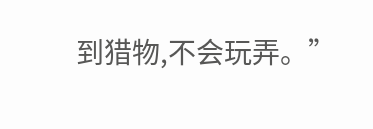到猎物,不会玩弄。”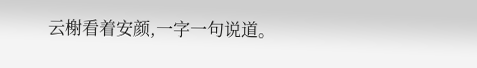云榭看着安颜,一字一句说道。